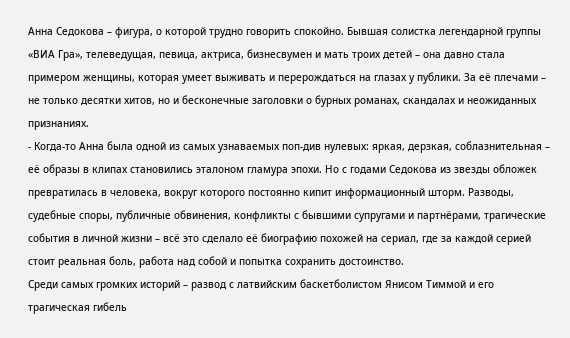Анна Седокова – фигура, о которой трудно говорить спокойно. Бывшая солистка легендарной группы «ВИА Гра», телеведущая, певица, актриса, бизнесвумен и мать троих детей – она давно стала примером женщины, которая умеет выживать и перерождаться на глазах у публики. За её плечами – не только десятки хитов, но и бесконечные заголовки о бурных романах, скандалах и неожиданных признаниях.
- Когда-то Анна была одной из самых узнаваемых поп-див нулевых: яркая, дерзкая, соблазнительная – её образы в клипах становились эталоном гламура эпохи. Но с годами Седокова из звезды обложек превратилась в человека, вокруг которого постоянно кипит информационный шторм. Разводы, судебные споры, публичные обвинения, конфликты с бывшими супругами и партнёрами, трагические события в личной жизни – всё это сделало её биографию похожей на сериал, где за каждой серией стоит реальная боль, работа над собой и попытка сохранить достоинство.
Среди самых громких историй – развод с латвийским баскетболистом Янисом Тиммой и его трагическая гибель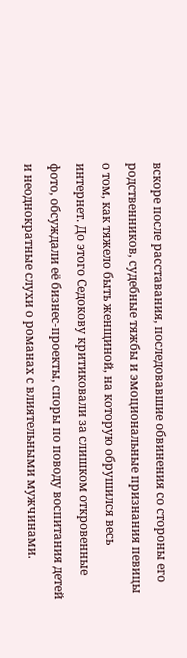вскоре после расставания, последовавшие обвинения со стороны его родственников, судебные тяжбы и эмоциональные признания певицы о том, как тяжело быть женщиной, на которую обрушился весь интернет. До этого Седокову критиковали за слишком откровенные фото, обсуждали её бизнес-проекты, споры по поводу воспитания детей и неоднократные слухи о романах с влиятельными мужчинами.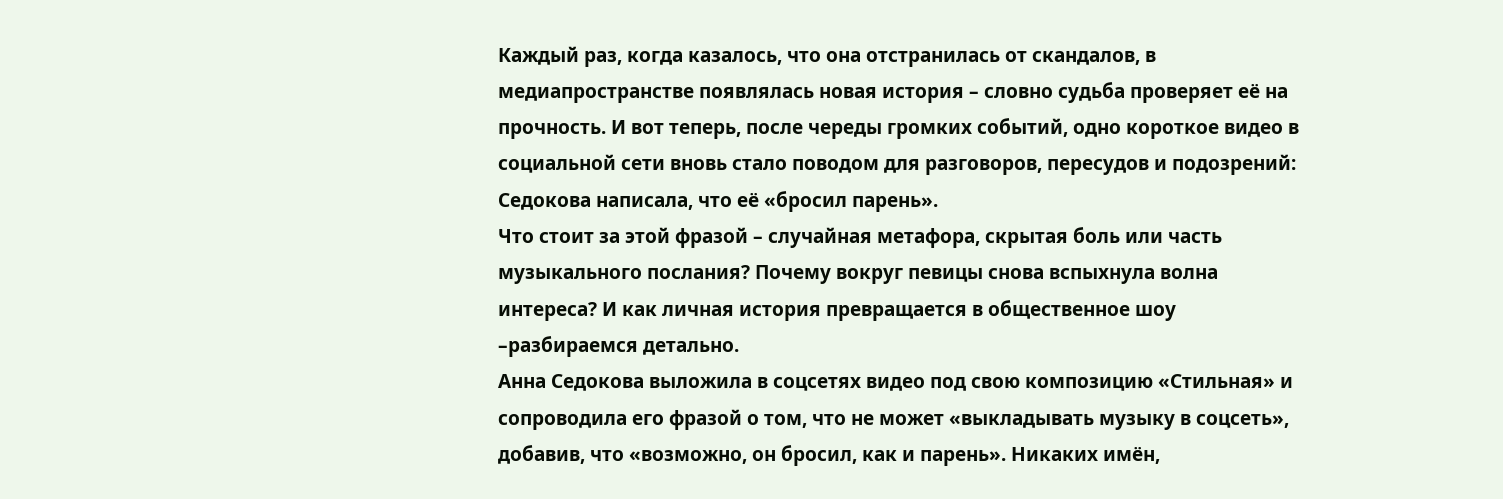Каждый раз, когда казалось, что она отстранилась от скандалов, в медиапространстве появлялась новая история – словно судьба проверяет её на прочность. И вот теперь, после череды громких событий, одно короткое видео в социальной сети вновь стало поводом для разговоров, пересудов и подозрений: Седокова написала, что её «бросил парень».
Что стоит за этой фразой – случайная метафора, скрытая боль или часть музыкального послания? Почему вокруг певицы снова вспыхнула волна интереса? И как личная история превращается в общественное шоу –разбираемся детально.
Анна Седокова выложила в соцсетях видео под свою композицию «Стильная» и сопроводила его фразой о том, что не может «выкладывать музыку в соцсеть», добавив, что «возможно, он бросил, как и парень». Никаких имён,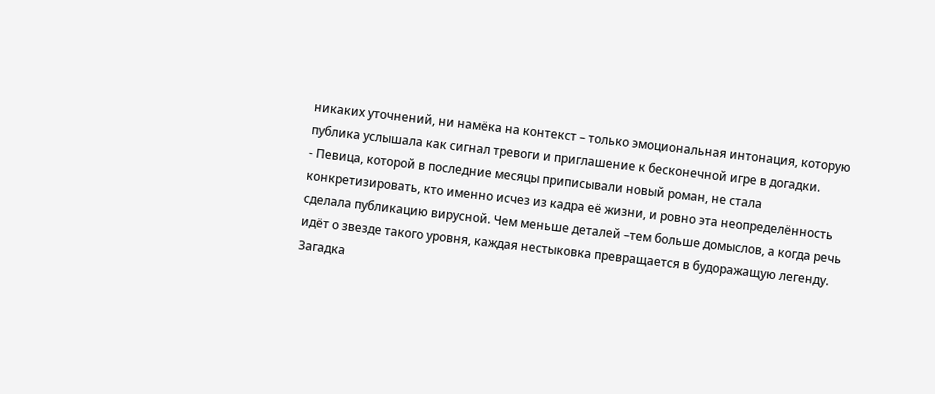никаких уточнений, ни намёка на контекст – только эмоциональная интонация, которую публика услышала как сигнал тревоги и приглашение к бесконечной игре в догадки.
- Певица, которой в последние месяцы приписывали новый роман, не стала конкретизировать, кто именно исчез из кадра её жизни, и ровно эта неопределённость сделала публикацию вирусной. Чем меньше деталей –тем больше домыслов, а когда речь идёт о звезде такого уровня, каждая нестыковка превращается в будоражащую легенду.
Загадка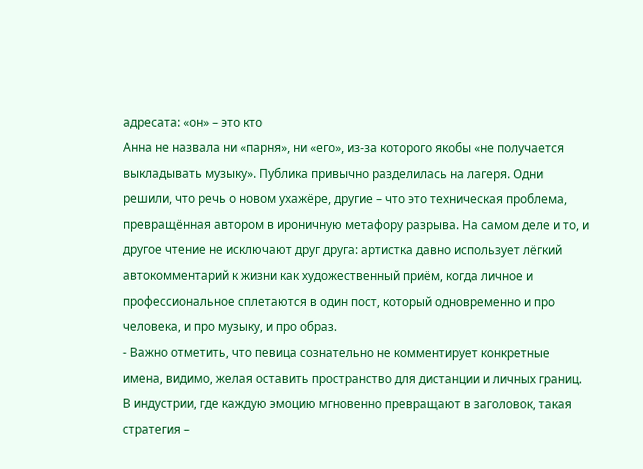адресата: «он» – это кто
Анна не назвала ни «парня», ни «его», из-за которого якобы «не получается выкладывать музыку». Публика привычно разделилась на лагеря. Одни решили, что речь о новом ухажёре, другие – что это техническая проблема, превращённая автором в ироничную метафору разрыва. На самом деле и то, и другое чтение не исключают друг друга: артистка давно использует лёгкий автокомментарий к жизни как художественный приём, когда личное и профессиональное сплетаются в один пост, который одновременно и про человека, и про музыку, и про образ.
- Важно отметить, что певица сознательно не комментирует конкретные имена, видимо, желая оставить пространство для дистанции и личных границ. В индустрии, где каждую эмоцию мгновенно превращают в заголовок, такая стратегия –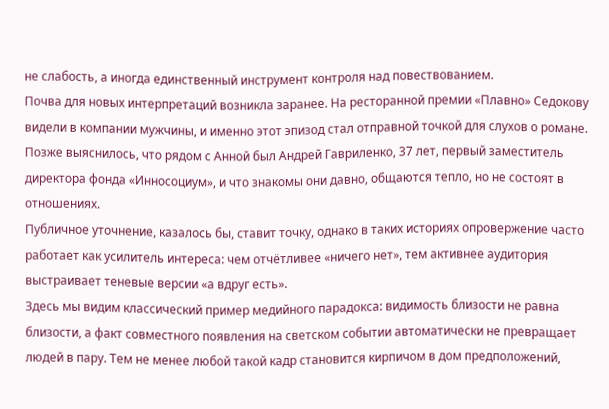не слабость, а иногда единственный инструмент контроля над повествованием.
Почва для новых интерпретаций возникла заранее. На ресторанной премии «Плавно» Седокову видели в компании мужчины, и именно этот эпизод стал отправной точкой для слухов о романе. Позже выяснилось, что рядом с Анной был Андрей Гавриленко, 37 лет, первый заместитель директора фонда «Инносоциум», и что знакомы они давно, общаются тепло, но не состоят в отношениях.
Публичное уточнение, казалось бы, ставит точку, однако в таких историях опровержение часто работает как усилитель интереса: чем отчётливее «ничего нет», тем активнее аудитория выстраивает теневые версии «а вдруг есть».
Здесь мы видим классический пример медийного парадокса: видимость близости не равна близости, а факт совместного появления на светском событии автоматически не превращает людей в пару. Тем не менее любой такой кадр становится кирпичом в дом предположений,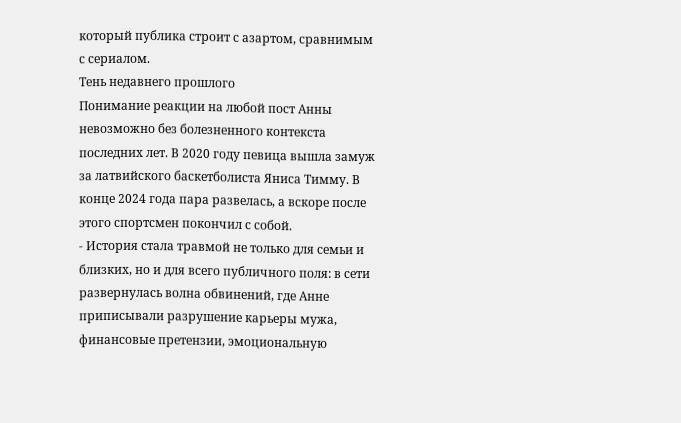который публика строит с азартом, сравнимым с сериалом.
Тень недавнего прошлого
Понимание реакции на любой пост Анны невозможно без болезненного контекста последних лет. В 2020 году певица вышла замуж за латвийского баскетболиста Яниса Тимму. В конце 2024 года пара развелась, а вскоре после этого спортсмен покончил с собой.
- История стала травмой не только для семьи и близких, но и для всего публичного поля: в сети развернулась волна обвинений, где Анне приписывали разрушение карьеры мужа, финансовые претензии, эмоциональную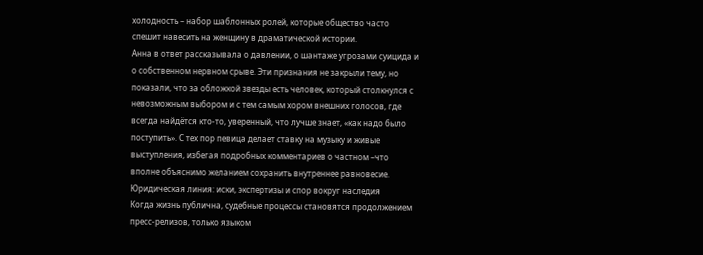холодность – набор шаблонных ролей, которые общество часто спешит навесить на женщину в драматической истории.
Анна в ответ рассказывала о давлении, о шантаже угрозами суицида и о собственном нервном срыве. Эти признания не закрыли тему, но показали, что за обложкой звезды есть человек, который столкнулся с невозможным выбором и с тем самым хором внешних голосов, где всегда найдётся кто-то, уверенный, что лучше знает, «как надо было поступить». С тех пор певица делает ставку на музыку и живые выступления, избегая подробных комментариев о частном –что вполне объяснимо желанием сохранить внутреннее равновесие.
Юридическая линия: иски, экспертизы и спор вокруг наследия
Когда жизнь публична, судебные процессы становятся продолжением пресс-релизов, только языком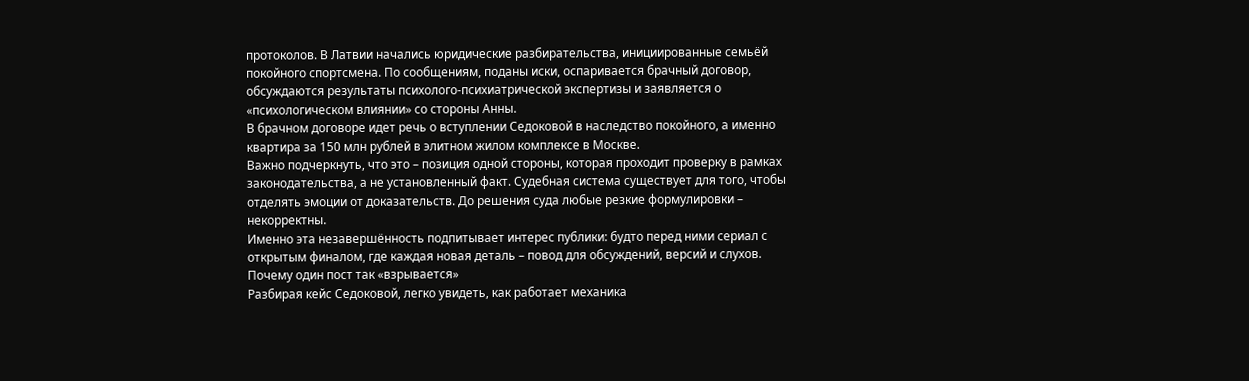протоколов. В Латвии начались юридические разбирательства, инициированные семьёй покойного спортсмена. По сообщениям, поданы иски, оспаривается брачный договор, обсуждаются результаты психолого-психиатрической экспертизы и заявляется о «психологическом влиянии» со стороны Анны.
В брачном договоре идет речь о вступлении Седоковой в наследство покойного, а именно квартира за 150 млн рублей в элитном жилом комплексе в Москве.
Важно подчеркнуть, что это – позиция одной стороны, которая проходит проверку в рамках законодательства, а не установленный факт. Судебная система существует для того, чтобы отделять эмоции от доказательств. До решения суда любые резкие формулировки – некорректны.
Именно эта незавершённость подпитывает интерес публики: будто перед ними сериал с открытым финалом, где каждая новая деталь – повод для обсуждений, версий и слухов.
Почему один пост так «взрывается»
Разбирая кейс Седоковой, легко увидеть, как работает механика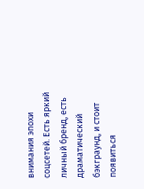внимания эпохи соцсетей. Есть яркий личный бренд, есть драматический бэкграунд, и стоит появиться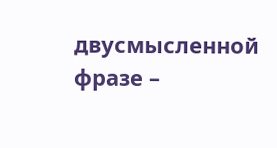двусмысленной фразе –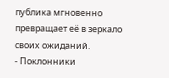публика мгновенно превращает её в зеркало своих ожиданий.
- Поклонники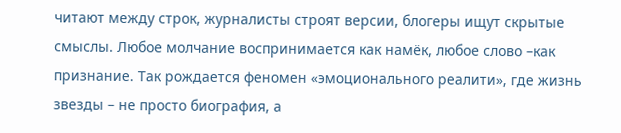читают между строк, журналисты строят версии, блогеры ищут скрытые смыслы. Любое молчание воспринимается как намёк, любое слово –как признание. Так рождается феномен «эмоционального реалити», где жизнь звезды – не просто биография, а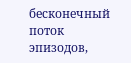бесконечный поток эпизодов,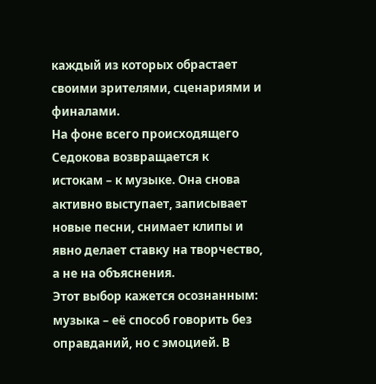каждый из которых обрастает своими зрителями, сценариями и финалами.
На фоне всего происходящего Седокова возвращается к истокам – к музыке. Она снова активно выступает, записывает новые песни, снимает клипы и явно делает ставку на творчество, а не на объяснения.
Этот выбор кажется осознанным: музыка – её способ говорить без оправданий, но с эмоцией. В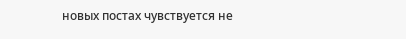новых постах чувствуется не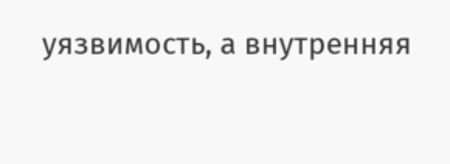уязвимость, а внутренняя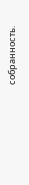собранность.